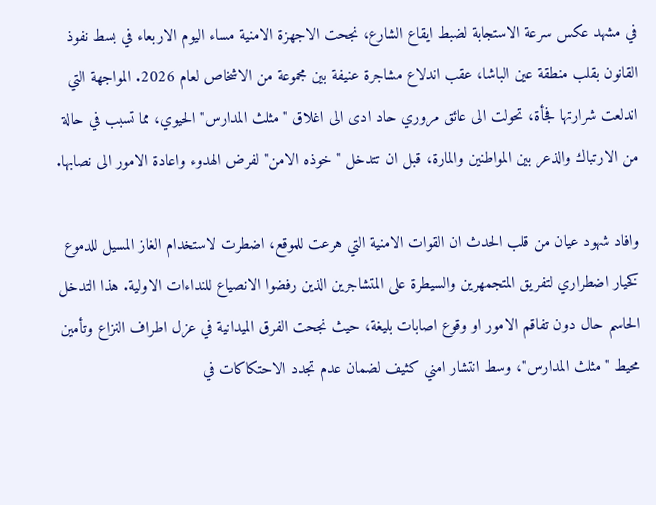في مشهد عكس سرعة الاستجابة لضبط ايقاع الشارع، نجحت الاجهزة الامنية مساء اليوم الاربعاء في بسط نفوذ القانون بقلب منطقة عين الباشا، عقب اندلاع مشاجرة عنيفة بين مجموعة من الاشخاص لعام 2026. المواجهة التي اندلعت شرارتها فجأة، تحولت الى عائق مروري حاد ادى الى اغلاق "مثلث المدارس" الحيوي، مما تسبب في حالة من الارتباك والذعر بين المواطنين والمارة، قبل ان تتدخل "خوذه الامن" لفرض الهدوء واعادة الامور الى نصابها.

وافاد شهود عيان من قلب الحدث ان القوات الامنية التي هرعت للموقع، اضطرت لاستخدام الغاز المسيل للدموع كخيار اضطراري لتفريق المتجمهرين والسيطرة على المتشاجرين الذين رفضوا الانصياع للنداءات الاولية. هذا التدخل الحاسم حال دون تفاقم الامور او وقوع اصابات بليغة، حيث نجحت الفرق الميدانية في عزل اطراف النزاع وتأمين محيط "مثلث المدارس"، وسط انتشار امني كثيف لضمان عدم تجدد الاحتكاكات في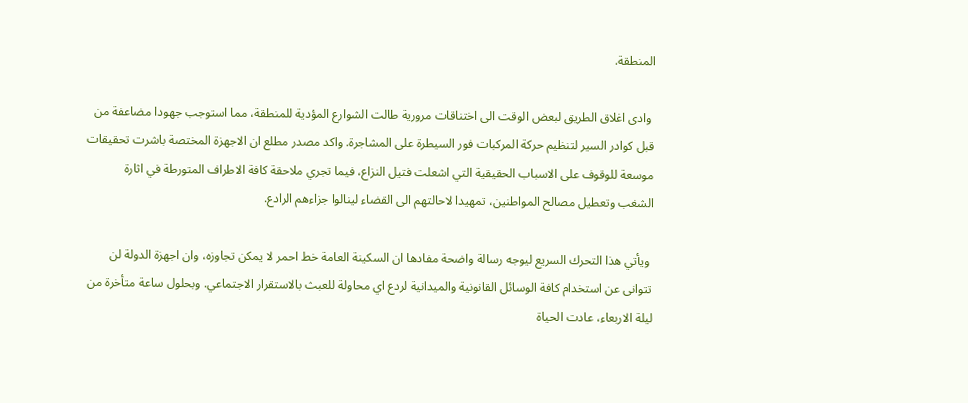المنطقة.

 وادى اغلاق الطريق لبعض الوقت الى اختناقات مرورية طالت الشوارع المؤدية للمنطقة، مما استوجب جهودا مضاعفة من قبل كوادر السير لتنظيم حركة المركبات فور السيطرة على المشاجرة. واكد مصدر مطلع ان الاجهزة المختصة باشرت تحقيقات موسعة للوقوف على الاسباب الحقيقية التي اشعلت فتيل النزاع، فيما تجري ملاحقة كافة الاطراف المتورطة في اثارة الشغب وتعطيل مصالح المواطنين، تمهيدا لاحالتهم الى القضاء لينالوا جزاءهم الرادع.

 ويأتي هذا التحرك السريع ليوجه رسالة واضحة مفادها ان السكينة العامة خط احمر لا يمكن تجاوزه، وان اجهزة الدولة لن تتوانى عن استخدام كافة الوسائل القانونية والميدانية لردع اي محاولة للعبث بالاستقرار الاجتماعي. وبحلول ساعة متأخرة من ليلة الاربعاء، عادت الحياة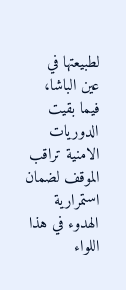لطبيعتها في عين الباشا، فيما بقيت الدوريات الامنية تراقب الموقف لضمان استمرارية الهدوء في هذا اللواء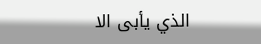الذي يأبى الا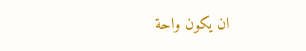ان يكون واحة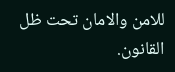للامن والامان تحت ظل القانون.